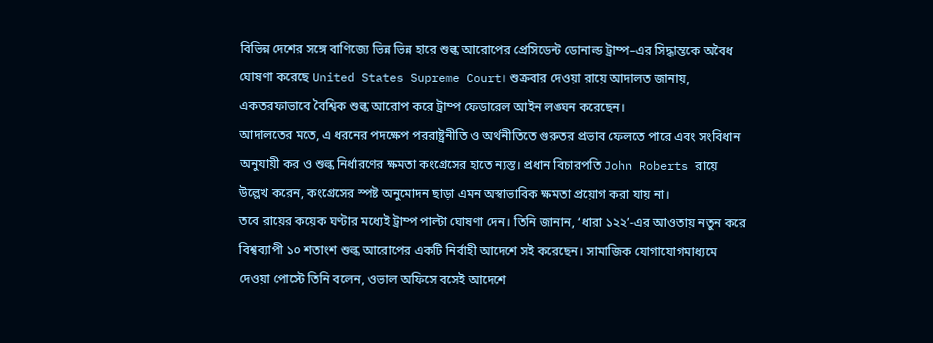বিভিন্ন দেশের সঙ্গে বাণিজ্যে ভিন্ন ভিন্ন হারে শুল্ক আরোপের প্রেসিডেন্ট ডোনাল্ড ট্রাম্প–এর সিদ্ধান্তকে অবৈধ ঘোষণা করেছে United States Supreme Court। শুক্রবার দেওয়া রায়ে আদালত জানায়, একতরফাভাবে বৈশ্বিক শুল্ক আরোপ করে ট্রাম্প ফেডারেল আইন লঙ্ঘন করেছেন।
আদালতের মতে, এ ধরনের পদক্ষেপ পররাষ্ট্রনীতি ও অর্থনীতিতে গুরুতর প্রভাব ফেলতে পারে এবং সংবিধান অনুযায়ী কর ও শুল্ক নির্ধারণের ক্ষমতা কংগ্রেসের হাতে ন্যস্ত। প্রধান বিচারপতি John Roberts রায়ে উল্লেখ করেন, কংগ্রেসের স্পষ্ট অনুমোদন ছাড়া এমন অস্বাভাবিক ক্ষমতা প্রয়োগ করা যায় না।
তবে রায়ের কয়েক ঘণ্টার মধ্যেই ট্রাম্প পাল্টা ঘোষণা দেন। তিনি জানান, ‘ধারা ১২২’-এর আওতায় নতুন করে বিশ্বব্যাপী ১০ শতাংশ শুল্ক আরোপের একটি নির্বাহী আদেশে সই করেছেন। সামাজিক যোগাযোগমাধ্যমে দেওয়া পোস্টে তিনি বলেন, ওভাল অফিসে বসেই আদেশে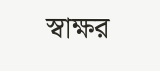স্বাক্ষর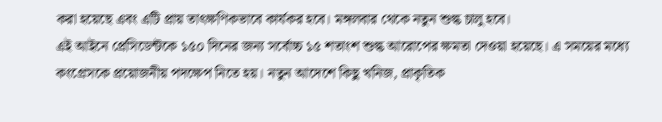করা হয়েছে এবং এটি প্রায় তাৎক্ষণিকভাবে কার্যকর হবে। মঙ্গলবার থেকে নতুন শুল্ক চালু হবে।
এই আইনে প্রেসিডেন্টকে ১৫০ দিনের জন্য সর্বোচ্চ ১৫ শতাংশ শুল্ক আরোপের ক্ষমতা দেওয়া হয়েছে। এ সময়ের মধ্যে কংগ্রেসকে প্রয়োজনীয় পদক্ষেপ নিতে হয়। নতুন আদেশে কিছু খনিজ, প্রাকৃতিক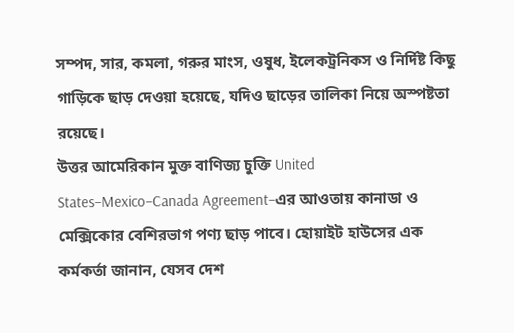সম্পদ, সার, কমলা, গরুর মাংস, ওষুধ, ইলেকট্রনিকস ও নির্দিষ্ট কিছু গাড়িকে ছাড় দেওয়া হয়েছে, যদিও ছাড়ের তালিকা নিয়ে অস্পষ্টতা রয়েছে।
উত্তর আমেরিকান মুক্ত বাণিজ্য চুক্তি United States–Mexico–Canada Agreement–এর আওতায় কানাডা ও মেক্সিকোর বেশিরভাগ পণ্য ছাড় পাবে। হোয়াইট হাউসের এক কর্মকর্তা জানান, যেসব দেশ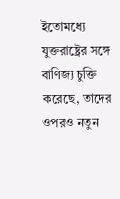ইতোমধ্যে যুক্তরাষ্ট্রের সঙ্গে বাণিজ্য চুক্তি করেছে, তাদের ওপরও নতুন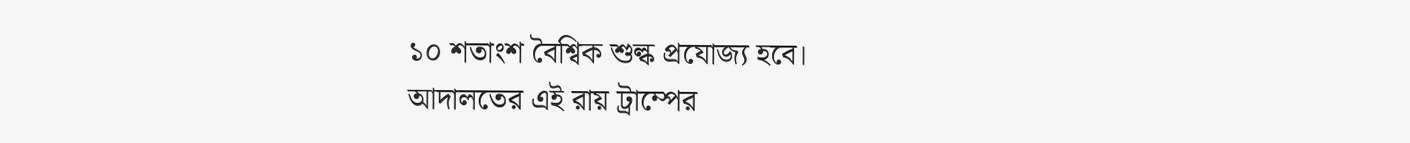১০ শতাংশ বৈশ্বিক শুল্ক প্রযোজ্য হবে।
আদালতের এই রায় ট্রাম্পের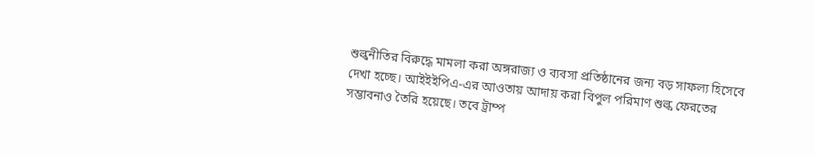শুল্কনীতির বিরুদ্ধে মামলা করা অঙ্গরাজ্য ও ব্যবসা প্রতিষ্ঠানের জন্য বড় সাফল্য হিসেবে দেখা হচ্ছে। আইইইপিএ-এর আওতায় আদায় করা বিপুল পরিমাণ শুল্ক ফেরতের সম্ভাবনাও তৈরি হয়েছে। তবে ট্রাম্প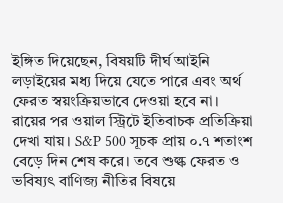ইঙ্গিত দিয়েছেন, বিষয়টি দীর্ঘ আইনি লড়াইয়ের মধ্য দিয়ে যেতে পারে এবং অর্থ ফেরত স্বয়ংক্রিয়ভাবে দেওয়া হবে না।
রায়ের পর ওয়াল স্ট্রিটে ইতিবাচক প্রতিক্রিয়া দেখা যায়। S&P 500 সূচক প্রায় ০.৭ শতাংশ বেড়ে দিন শেষ করে। তবে শুল্ক ফেরত ও ভবিষ্যৎ বাণিজ্য নীতির বিষয়ে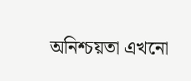অনিশ্চয়তা এখনো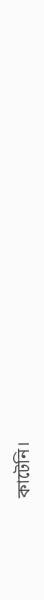কাটেনি।